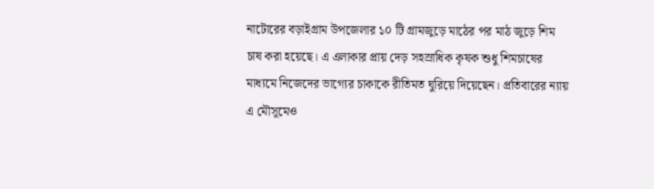নাটোরের বড়াইগ্রাম উপজেলার ১০ টি গ্রামজুড়ে মাঠের পর মাঠ জুড়ে শিম চাষ করা হয়েছে। এ এলাকার প্রায় দেড় সহস্রাধিক কৃষক শুধু শিমচাষের মাধ্যমে নিজেদের ভাগ্যের চাকাকে রীতিমত ঘুরিয়ে দিয়েছেন। প্রতিবারের ন্যায় এ মৌসূমেও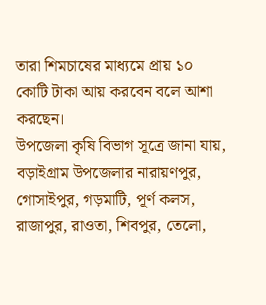তারা শিমচাষের মাধ্যমে প্রায় ১০ কোটি টাকা আয় করবেন বলে আশা করছেন।
উপজেলা কৃষি বিভাগ সূত্রে জানা যায়, বড়াইগ্রাম উপজেলার নারায়ণপুর, গোসাইপুর, গড়মাটি, পূর্ণ কলস, রাজাপুর, রাওতা, শিবপুর, তেলো,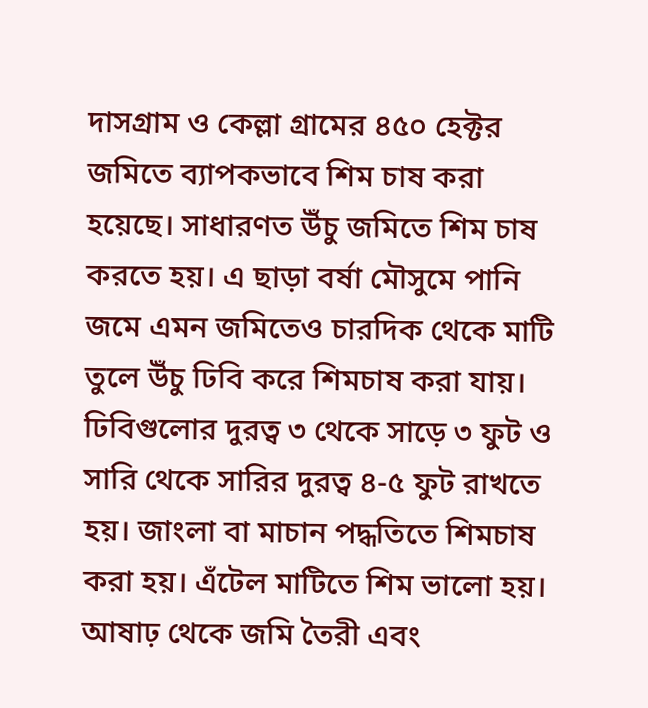দাসগ্রাম ও কেল্লা গ্রামের ৪৫০ হেক্টর জমিতে ব্যাপকভাবে শিম চাষ করা হয়েছে। সাধারণত উঁচু জমিতে শিম চাষ করতে হয়। এ ছাড়া বর্ষা মৌসুমে পানি জমে এমন জমিতেও চারদিক থেকে মাটি তুলে উঁচু ঢিবি করে শিমচাষ করা যায়। ঢিবিগুলোর দুরত্ব ৩ থেকে সাড়ে ৩ ফুট ও সারি থেকে সারির দুরত্ব ৪-৫ ফুট রাখতে হয়। জাংলা বা মাচান পদ্ধতিতে শিমচাষ করা হয়। এঁটেল মাটিতে শিম ভালো হয়। আষাঢ় থেকে জমি তৈরী এবং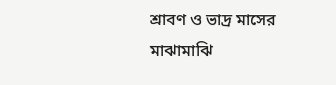শ্রাবণ ও ভাদ্র মাসের মাঝামাঝি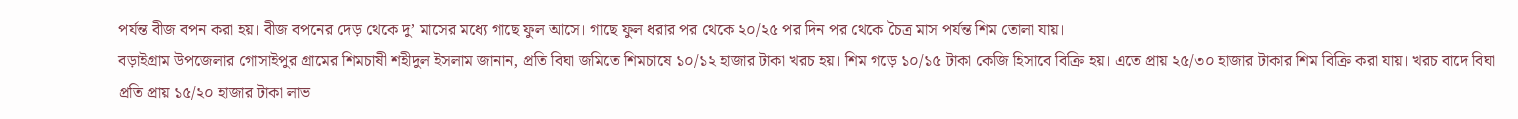পর্যন্ত বীজ বপন করা হয়। বীজ বপনের দেড় থেকে দু’ মাসের মধ্যে গাছে ফুল আসে। গাছে ফুল ধরার পর থেকে ২০/২৫ পর দিন পর থেকে চৈত্র মাস পর্যন্ত শিম তোলা যায়।
বড়াইগ্রাম উপজেলার গোসাইপুর গ্রামের শিমচাষী শহীদুল ইসলাম জানান, প্রতি বিঘা জমিতে শিমচাষে ১০/১২ হাজার টাকা খরচ হয়। শিম গড়ে ১০/১৫ টাকা কেজি হিসাবে বিক্রি হয়। এতে প্রায় ২৫/৩০ হাজার টাকার শিম বিক্রি করা যায়। খরচ বাদে বিঘা প্রতি প্রায় ১৫/২০ হাজার টাকা লাভ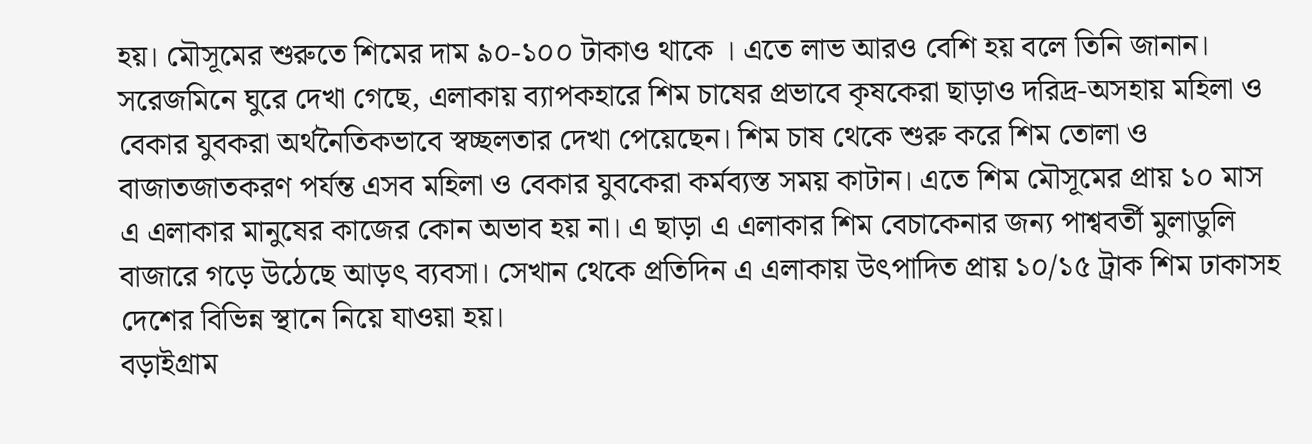হয়। মৌসূমের শুরুতে শিমের দাম ৯০-১০০ টাকাও থাকে । এতে লাভ আরও বেশি হয় বলে তিনি জানান। সরেজমিনে ঘুরে দেখা গেছে, এলাকায় ব্যাপকহারে শিম চাষের প্রভাবে কৃষকেরা ছাড়াও দরিদ্র-অসহায় মহিলা ও বেকার যুবকরা অর্থনৈতিকভাবে স্বচ্ছলতার দেখা পেয়েছেন। শিম চাষ থেকে শুরু করে শিম তোলা ও বাজাতজাতকরণ পর্যন্ত এসব মহিলা ও বেকার যুবকেরা কর্মব্যস্ত সময় কাটান। এতে শিম মৌসূমের প্রায় ১০ মাস এ এলাকার মানুষের কাজের কোন অভাব হয় না। এ ছাড়া এ এলাকার শিম বেচাকেনার জন্য পাশ্ববর্তী মুলাডুলি বাজারে গড়ে উঠেছে আড়ৎ ব্যবসা। সেখান থেকে প্রতিদিন এ এলাকায় উৎপাদিত প্রায় ১০/১৫ ট্রাক শিম ঢাকাসহ দেশের বিভিন্ন স্থানে নিয়ে যাওয়া হয়।
বড়াইগ্রাম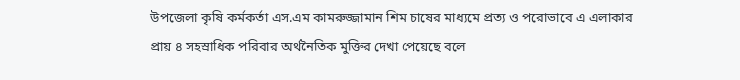উপজেলা কৃষি কর্মকর্তা এস.এম কামরুজ্জামান শিম চাষের মাধ্যমে প্রত্য ও পরোভাবে এ এলাকার প্রায় ৪ সহস্রাধিক পরিবার অর্থনৈতিক মুক্তির দেখা পেয়েছে বলে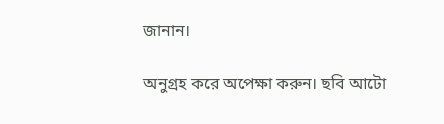জানান।

অনুগ্রহ করে অপেক্ষা করুন। ছবি আটো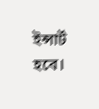ইন্সার্ট হবে।